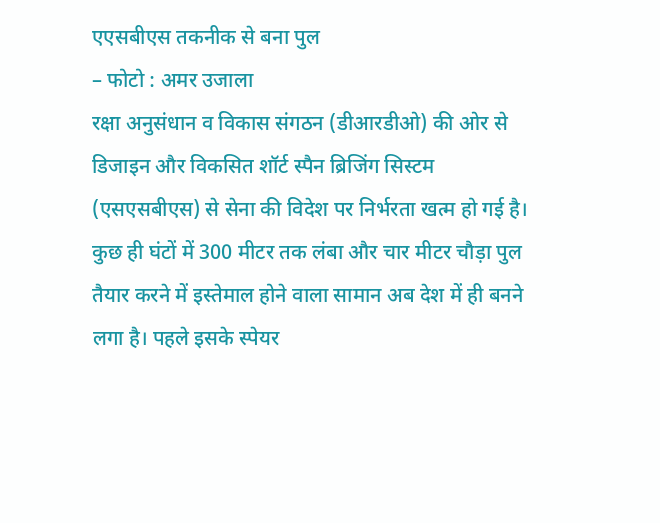एएसबीएस तकनीक से बना पुल
– फोटो : अमर उजाला
रक्षा अनुसंधान व विकास संगठन (डीआरडीओ) की ओर से डिजाइन और विकसित शॉर्ट स्पैन ब्रिजिंग सिस्टम (एसएसबीएस) से सेना की विदेश पर निर्भरता खत्म हो गई है।
कुछ ही घंटों में 300 मीटर तक लंबा और चार मीटर चौड़ा पुल तैयार करने में इस्तेमाल होने वाला सामान अब देश में ही बनने लगा है। पहले इसके स्पेयर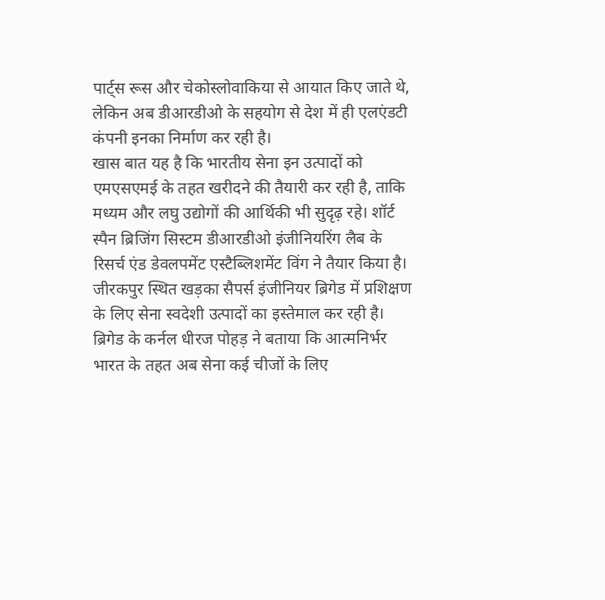पार्ट्स रूस और चेकोस्लोवाकिया से आयात किए जाते थे, लेकिन अब डीआरडीओ के सहयोग से देश में ही एलएंडटी कंपनी इनका निर्माण कर रही है।
खास बात यह है कि भारतीय सेना इन उत्पादों को एमएसएमई के तहत खरीदने की तैयारी कर रही है, ताकि मध्यम और लघु उद्योगों की आर्थिकी भी सुदृढ़ रहे। शॉर्ट स्पैन ब्रिजिंग सिस्टम डीआरडीओ इंजीनियरिंग लैब के रिसर्च एंड डेवलपमेंट एस्टैब्लिशमेंट विंग ने तैयार किया है।
जीरकपुर स्थित खड़का सैपर्स इंजीनियर ब्रिगेड में प्रशिक्षण के लिए सेना स्वदेशी उत्पादों का इस्तेमाल कर रही है। ब्रिगेड के कर्नल धीरज पोहड़ ने बताया कि आत्मनिर्भर भारत के तहत अब सेना कई चीजों के लिए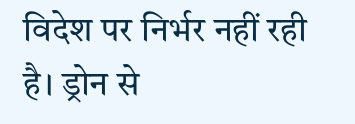विदेश पर निर्भर नहीं रही है। ड्रोन से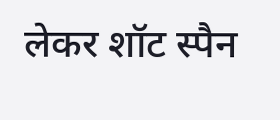लेकर शॉट स्पैन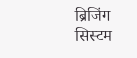ब्रिजिंग सिस्टम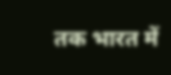तक भारत में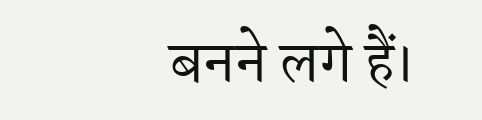बनने लगे हैं।